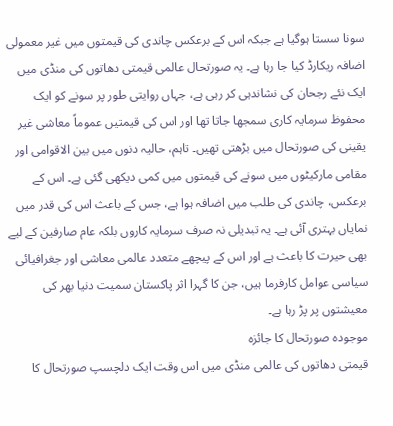سونا سستا ہوگیا ہے جبکہ اس کے برعکس چاندی کی قیمتوں میں غیر معمولی اضافہ ریکارڈ کیا جا رہا ہے۔ یہ صورتحال عالمی قیمتی دھاتوں کی منڈی میں ایک نئے رجحان کی نشاندہی کر رہی ہے، جہاں روایتی طور پر سونے کو ایک محفوظ سرمایہ کاری سمجھا جاتا تھا اور اس کی قیمتیں عموماً معاشی غیر یقینی کی صورتحال میں بڑھتی تھیں۔ تاہم، حالیہ دنوں میں بین الاقوامی اور مقامی مارکیٹوں میں سونے کی قیمتوں میں کمی دیکھی گئی ہے۔ اس کے برعکس، چاندی کی طلب میں اضافہ ہوا ہے، جس کے باعث اس کی قدر میں نمایاں بہتری آئی ہے۔ یہ تبدیلی نہ صرف سرمایہ کاروں بلکہ عام صارفین کے لیے بھی حیرت کا باعث ہے اور اس کے پیچھے متعدد عالمی معاشی اور جغرافیائی سیاسی عوامل کارفرما ہیں، جن کا گہرا اثر پاکستان سمیت دنیا بھر کی معیشتوں پر پڑ رہا ہے۔
موجودہ صورتحال کا جائزہ
قیمتی دھاتوں کی عالمی منڈی میں اس وقت ایک دلچسپ صورتحال کا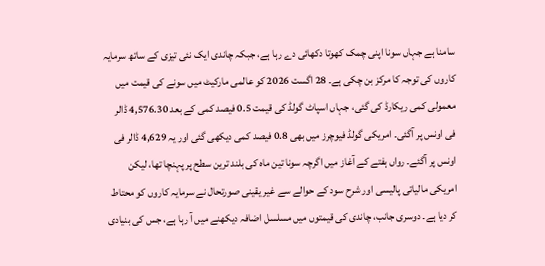سامنا ہے جہاں سونا اپنی چمک کھوتا دکھائی دے رہا ہے، جبکہ چاندی ایک نئی تیزی کے ساتھ سرمایہ کاروں کی توجہ کا مرکز بن چکی ہے۔ 28 اگست 2026 کو عالمی مارکیٹ میں سونے کی قیمت میں معمولی کمی ریکارڈ کی گئی، جہاں اسپاٹ گولڈ کی قیمت 0.5 فیصد کمی کے بعد 4,576.30 ڈالر فی اونس پر آگئی۔ امریکی گولڈ فیوچرز میں بھی 0.8 فیصد کمی دیکھی گئی اور یہ 4,629 ڈالر فی اونس پر آگئے۔ رواں ہفتے کے آغاز میں اگرچہ سونا تین ماہ کی بلند ترین سطح پر پہنچا تھا، لیکن امریکی مالیاتی پالیسی اور شرح سود کے حوالے سے غیر یقینی صورتحال نے سرمایہ کاروں کو محتاط کر دیا ہے۔ دوسری جانب، چاندی کی قیمتوں میں مسلسل اضافہ دیکھنے میں آ رہا ہے، جس کی بنیادی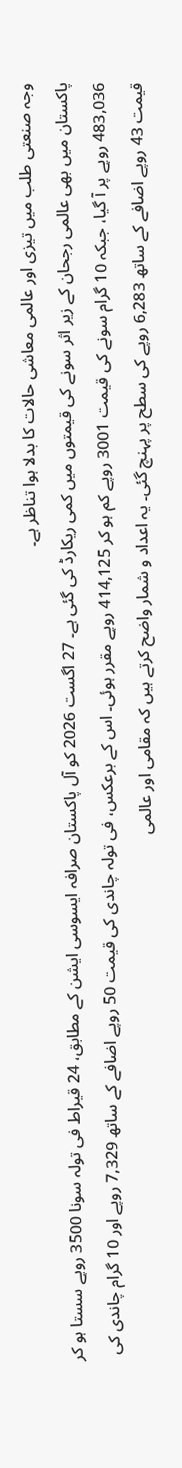وجہ صنعتی طلب میں تیزی اور عالمی معاشی حالات کا بدلا ہوا تناظر ہے۔
پاکستان میں بھی عالمی رجحان کے زیر اثر سونے کی قیمتوں میں کمی ریکارڈ کی گئی ہے۔ 27 اگست 2026 کو آل پاکستان صرافہ ایسوسی ایشن کے مطابق، 24 قیراط فی تولہ سونا 3500 روپے سستا ہو کر 483,036 روپے پر آ گیا، جبکہ 10 گرام سونے کی قیمت 3001 روپے کم ہو کر 414,125 روپے مقرر ہوئی۔ اس کے برعکس، فی تولہ چاندی کی قیمت 50 روپے اضافے کے ساتھ 7,329 روپے اور 10 گرام چاندی کی قیمت 43 روپے اضافے کے ساتھ 6,283 روپے کی سطح پر پہنچ گئی۔ یہ اعداد و شمار واضح کرتے ہیں کہ مقامی اور عالمی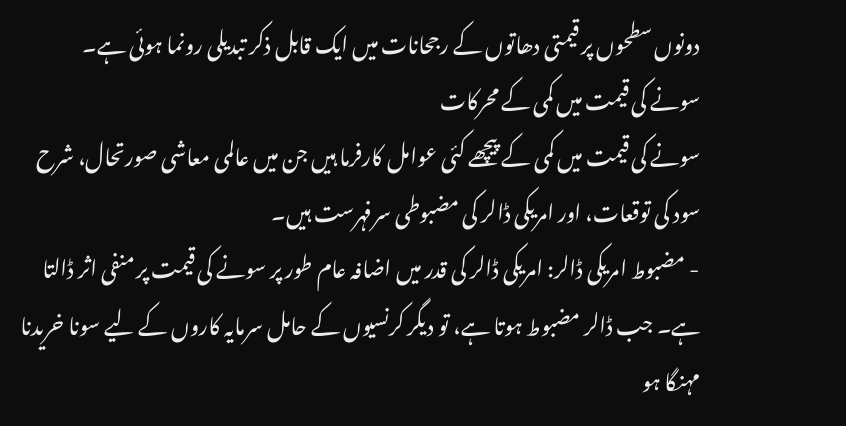دونوں سطحوں پر قیمتی دھاتوں کے رجحانات میں ایک قابل ذکر تبدیلی رونما ہوئی ہے۔
سونے کی قیمت میں کمی کے محرکات
سونے کی قیمت میں کمی کے پیچھے کئی عوامل کارفرما ہیں جن میں عالمی معاشی صورتحال، شرح سود کی توقعات، اور امریکی ڈالر کی مضبوطی سرفہرست ہیں۔
- مضبوط امریکی ڈالر: امریکی ڈالر کی قدر میں اضافہ عام طور پر سونے کی قیمت پر منفی اثر ڈالتا ہے۔ جب ڈالر مضبوط ہوتا ہے، تو دیگر کرنسیوں کے حامل سرمایہ کاروں کے لیے سونا خریدنا مہنگا ہو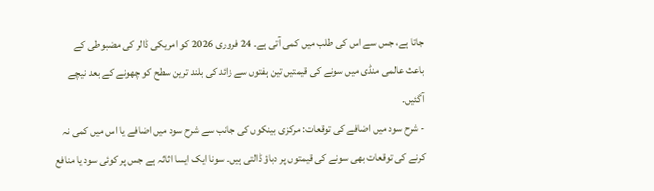جاتا ہے، جس سے اس کی طلب میں کمی آتی ہے۔ 24 فروری 2026 کو امریکی ڈالر کی مضبوطی کے باعث عالمی منڈی میں سونے کی قیمتیں تین ہفتوں سے زائد کی بلند ترین سطح کو چھونے کے بعد نیچے آگئیں۔
- شرح سود میں اضافے کی توقعات: مرکزی بینکوں کی جانب سے شرح سود میں اضافے یا اس میں کمی نہ کرنے کی توقعات بھی سونے کی قیمتوں پر دباؤ ڈالتی ہیں۔ سونا ایک ایسا اثاثہ ہے جس پر کوئی سود یا منافع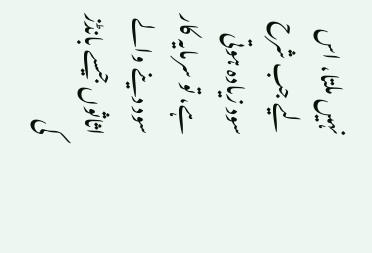نہیں ملتا، اس لیے جب شرح سود زیادہ ہوتی ہے، تو سرمایہ کار سود دینے والے اثاثوں جیسے بانڈز کی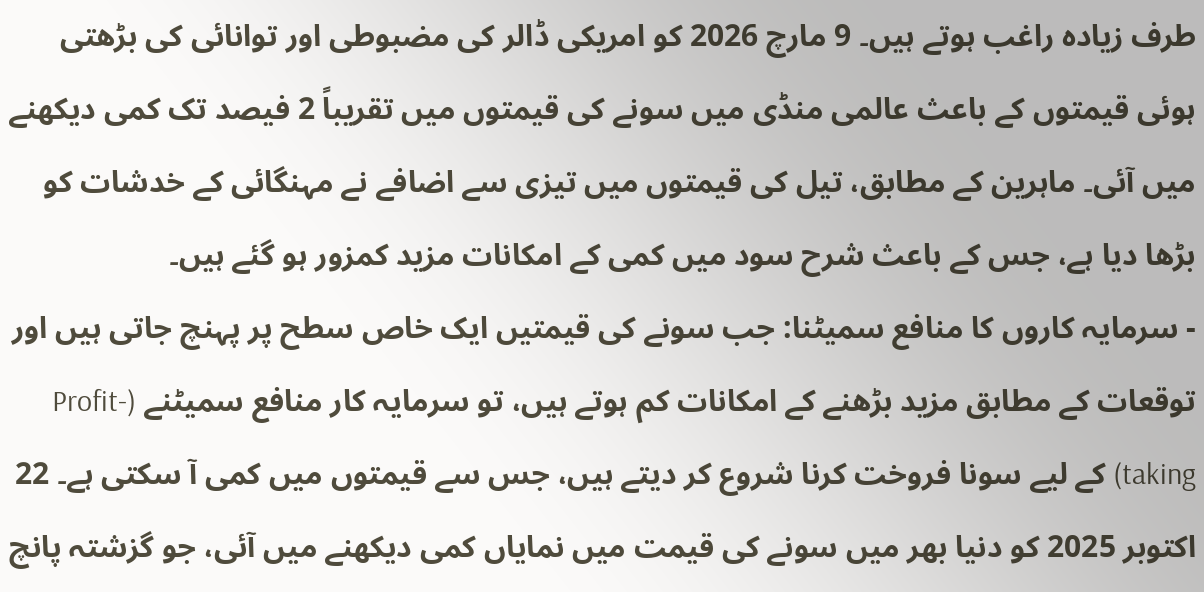طرف زیادہ راغب ہوتے ہیں۔ 9 مارچ 2026 کو امریکی ڈالر کی مضبوطی اور توانائی کی بڑھتی ہوئی قیمتوں کے باعث عالمی منڈی میں سونے کی قیمتوں میں تقریباً 2 فیصد تک کمی دیکھنے میں آئی۔ ماہرین کے مطابق، تیل کی قیمتوں میں تیزی سے اضافے نے مہنگائی کے خدشات کو بڑھا دیا ہے، جس کے باعث شرح سود میں کمی کے امکانات مزید کمزور ہو گئے ہیں۔
- سرمایہ کاروں کا منافع سمیٹنا: جب سونے کی قیمتیں ایک خاص سطح پر پہنچ جاتی ہیں اور توقعات کے مطابق مزید بڑھنے کے امکانات کم ہوتے ہیں، تو سرمایہ کار منافع سمیٹنے (Profit-taking) کے لیے سونا فروخت کرنا شروع کر دیتے ہیں، جس سے قیمتوں میں کمی آ سکتی ہے۔ 22 اکتوبر 2025 کو دنیا بھر میں سونے کی قیمت میں نمایاں کمی دیکھنے میں آئی، جو گزشتہ پانچ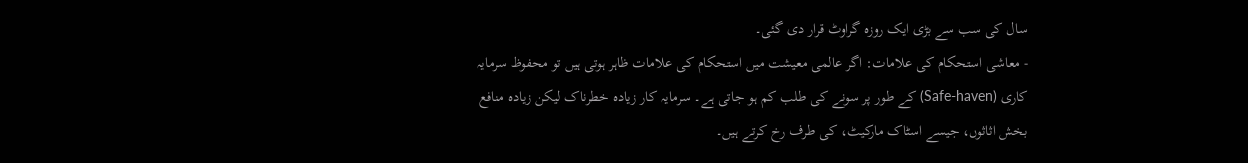سال کی سب سے بڑی ایک روزہ گراوٹ قرار دی گئی۔
- معاشی استحکام کی علامات: اگر عالمی معیشت میں استحکام کی علامات ظاہر ہوتی ہیں تو محفوظ سرمایہ کاری (Safe-haven) کے طور پر سونے کی طلب کم ہو جاتی ہے۔ سرمایہ کار زیادہ خطرناک لیکن زیادہ منافع بخش اثاثوں، جیسے اسٹاک مارکیٹ، کی طرف رخ کرتے ہیں۔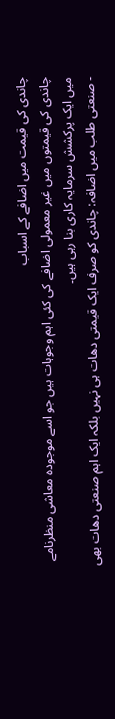چاندی کی قیمت میں اضافے کے اسباب
چاندی کی قیمتوں میں غیر معمولی اضافے کی کئی اہم وجوہات ہیں جو اسے موجودہ معاشی منظرنامے میں ایک پرکشش سرمایہ کاری بنا رہی ہیں۔
- صنعتی طلب میں اضافہ: چاندی کو صرف ایک قیمتی دھات ہی نہیں بلکہ ایک اہم صنعتی دھات بھی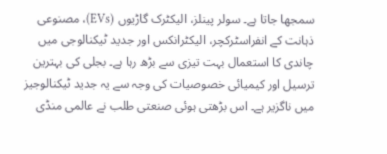سمجھا جاتا ہے۔ سولر پینلز، الیکٹرک گاڑیوں (EVs)، مصنوعی ذہانت کے انفراسٹرکچر، الیکٹرانکس اور جدید ٹیکنالوجی میں چاندی کا استعمال بہت تیزی سے بڑھ رہا ہے۔ بجلی کی بہترین ترسیل اور کیمیائی خصوصیات کی وجہ سے یہ جدید ٹیکنالوجیز میں ناگزیر ہے۔ اس بڑھتی ہوئی صنعتی طلب نے عالمی منڈی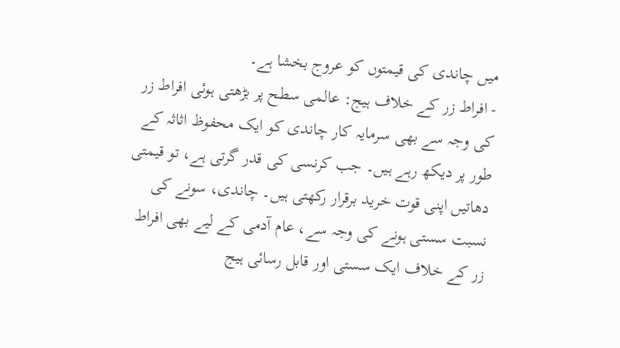میں چاندی کی قیمتوں کو عروج بخشا ہے۔
- افراط زر کے خلاف ہیج: عالمی سطح پر بڑھتی ہوئی افراط زر کی وجہ سے بھی سرمایہ کار چاندی کو ایک محفوظ اثاثہ کے طور پر دیکھ رہے ہیں۔ جب کرنسی کی قدر گرتی ہے، تو قیمتی دھاتیں اپنی قوت خرید برقرار رکھتی ہیں۔ چاندی، سونے کی نسبت سستی ہونے کی وجہ سے، عام آدمی کے لیے بھی افراط زر کے خلاف ایک سستی اور قابل رسائی ہیج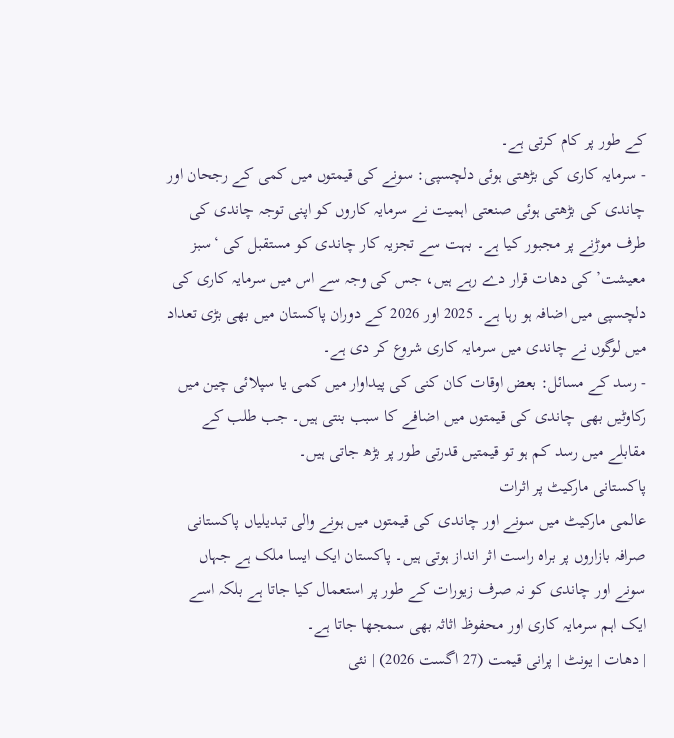کے طور پر کام کرتی ہے۔
- سرمایہ کاری کی بڑھتی ہوئی دلچسپی: سونے کی قیمتوں میں کمی کے رجحان اور چاندی کی بڑھتی ہوئی صنعتی اہمیت نے سرمایہ کاروں کو اپنی توجہ چاندی کی طرف موڑنے پر مجبور کیا ہے۔ بہت سے تجزیہ کار چاندی کو مستقبل کی ‘سبز معیشت’ کی دھات قرار دے رہے ہیں، جس کی وجہ سے اس میں سرمایہ کاری کی دلچسپی میں اضافہ ہو رہا ہے۔ 2025 اور 2026 کے دوران پاکستان میں بھی بڑی تعداد میں لوگوں نے چاندی میں سرمایہ کاری شروع کر دی ہے۔
- رسد کے مسائل: بعض اوقات کان کنی کی پیداوار میں کمی یا سپلائی چین میں رکاوٹیں بھی چاندی کی قیمتوں میں اضافے کا سبب بنتی ہیں۔ جب طلب کے مقابلے میں رسد کم ہو تو قیمتیں قدرتی طور پر بڑھ جاتی ہیں۔
پاکستانی مارکیٹ پر اثرات
عالمی مارکیٹ میں سونے اور چاندی کی قیمتوں میں ہونے والی تبدیلیاں پاکستانی صرافہ بازاروں پر براہ راست اثر انداز ہوتی ہیں۔ پاکستان ایک ایسا ملک ہے جہاں سونے اور چاندی کو نہ صرف زیورات کے طور پر استعمال کیا جاتا ہے بلکہ اسے ایک اہم سرمایہ کاری اور محفوظ اثاثہ بھی سمجھا جاتا ہے۔
| دھات | یونٹ | پرانی قیمت (27 اگست 2026) | نئی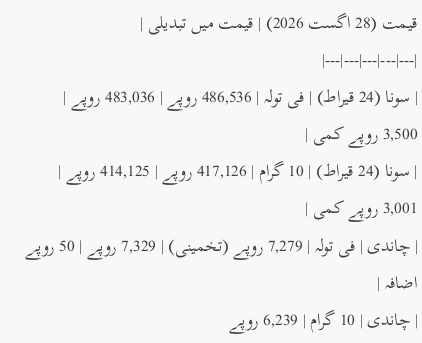قیمت (28 اگست 2026) | قیمت میں تبدیلی |
|---|---|---|---|---|
| سونا (24 قیراط) | فی تولہ | 486,536 روپے | 483,036 روپے | 3,500 روپے کمی |
| سونا (24 قیراط) | 10 گرام | 417,126 روپے | 414,125 روپے | 3,001 روپے کمی |
| چاندی | فی تولہ | 7,279 روپے (تخمینی) | 7,329 روپے | 50 روپے اضافہ |
| چاندی | 10 گرام | 6,239 روپے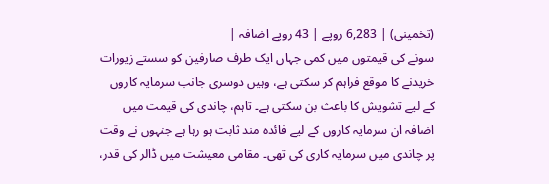(تخمینی) | 6,283 روپے | 43 روپے اضافہ |
سونے کی قیمتوں میں کمی جہاں ایک طرف صارفین کو سستے زیورات خریدنے کا موقع فراہم کر سکتی ہے، وہیں دوسری جانب سرمایہ کاروں کے لیے تشویش کا باعث بن سکتی ہے۔ تاہم، چاندی کی قیمت میں اضافہ ان سرمایہ کاروں کے لیے فائدہ مند ثابت ہو رہا ہے جنہوں نے وقت پر چاندی میں سرمایہ کاری کی تھی۔ مقامی معیشت میں ڈالر کی قدر،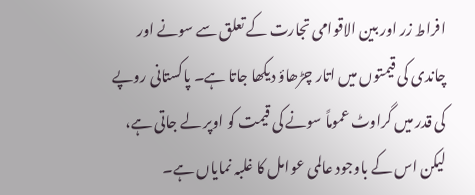افراط زر اور بین الاقوامی تجارت کے تعلق سے سونے اور چاندی کی قیمتوں میں اتار چڑھاؤ دیکھا جاتا ہے۔ پاکستانی روپے کی قدر میں گراوٹ عموماً سونے کی قیمت کو اوپر لے جاتی ہے، لیکن اس کے باوجود عالمی عوامل کا غلبہ نمایاں ہے۔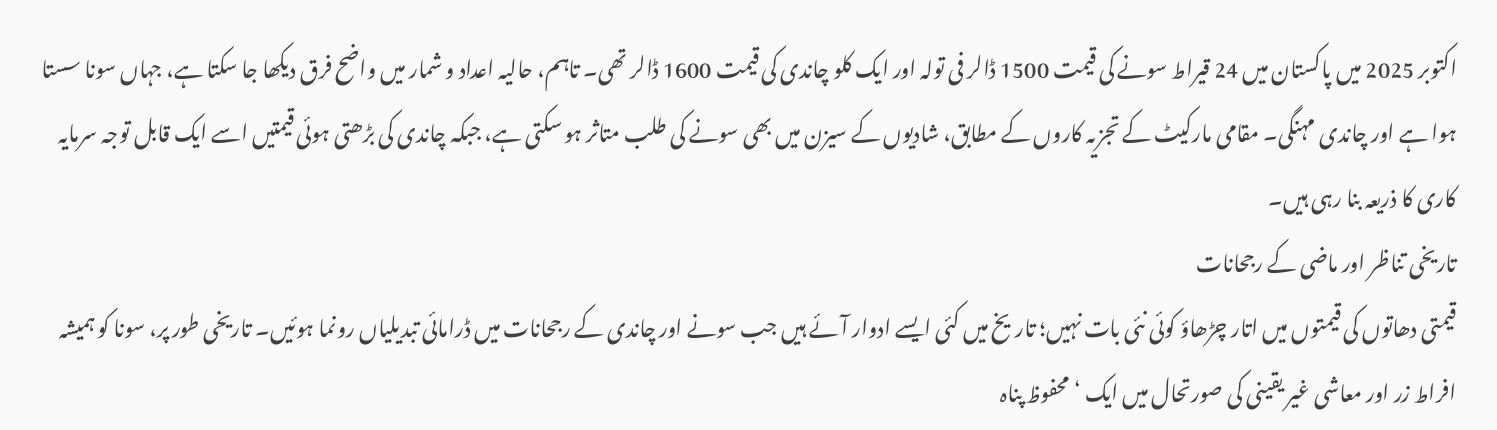اکتوبر 2025 میں پاکستان میں 24 قیراط سونے کی قیمت 1500 ڈالر فی تولہ اور ایک کلو چاندی کی قیمت 1600 ڈالر تھی۔ تاہم، حالیہ اعداد و شمار میں واضح فرق دیکھا جا سکتا ہے، جہاں سونا سستا ہوا ہے اور چاندی مہنگی۔ مقامی مارکیٹ کے تجزیہ کاروں کے مطابق، شادیوں کے سیزن میں بھی سونے کی طلب متاثر ہو سکتی ہے، جبکہ چاندی کی بڑھتی ہوئی قیمتیں اسے ایک قابل توجہ سرمایہ کاری کا ذریعہ بنا رہی ہیں۔
تاریخی تناظر اور ماضی کے رجحانات
قیمتی دھاتوں کی قیمتوں میں اتار چڑھاؤ کوئی نئی بات نہیں؛ تاریخ میں کئی ایسے ادوار آئے ہیں جب سونے اور چاندی کے رجحانات میں ڈرامائی تبدیلیاں رونما ہوئیں۔ تاریخی طور پر، سونا کو ہمیشہ افراط زر اور معاشی غیر یقینی کی صورتحال میں ایک ‘محفوظ پناہ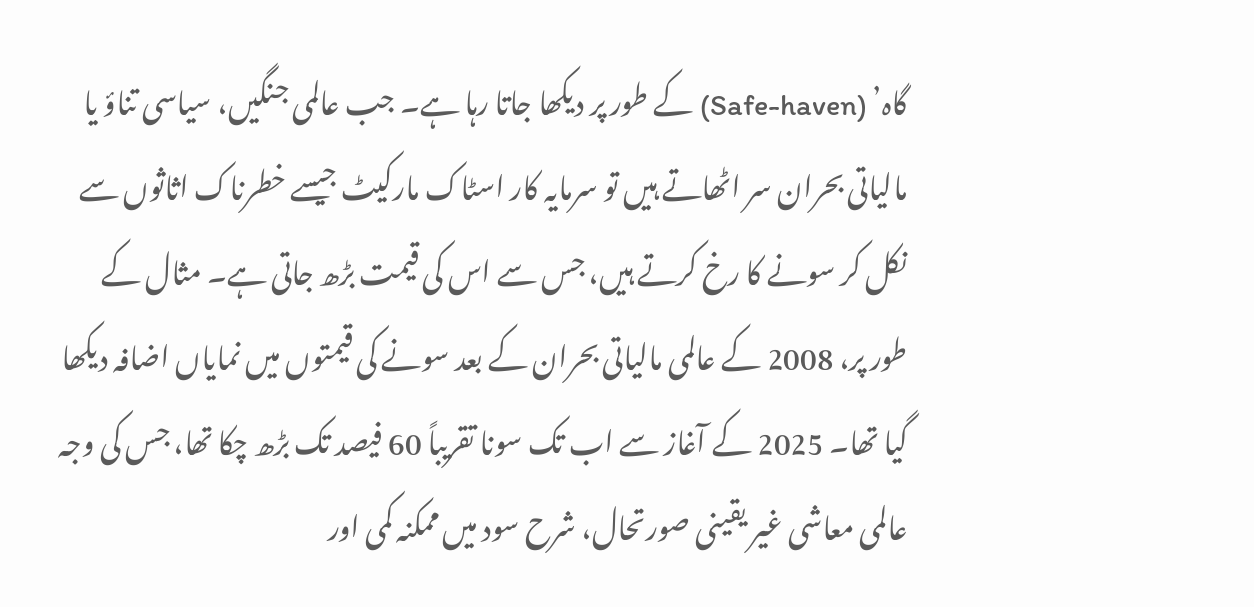گاہ’ (Safe-haven) کے طور پر دیکھا جاتا رہا ہے۔ جب عالمی جنگیں، سیاسی تناؤ یا مالیاتی بحران سر اٹھاتے ہیں تو سرمایہ کار اسٹاک مارکیٹ جیسے خطرناک اثاثوں سے نکل کر سونے کا رخ کرتے ہیں، جس سے اس کی قیمت بڑھ جاتی ہے۔ مثال کے طور پر، 2008 کے عالمی مالیاتی بحران کے بعد سونے کی قیمتوں میں نمایاں اضافہ دیکھا گیا تھا۔ 2025 کے آغاز سے اب تک سونا تقریباً 60 فیصد تک بڑھ چکا تھا، جس کی وجہ عالمی معاشی غیر یقینی صورتحال، شرح سود میں ممکنہ کمی اور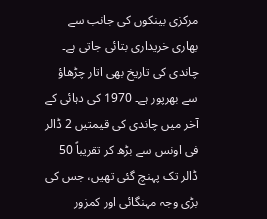مرکزی بینکوں کی جانب سے بھاری خریداری بتائی جاتی ہے۔
چاندی کی تاریخ بھی اتار چڑھاؤ سے بھرپور ہے۔ 1970 کی دہائی کے آخر میں چاندی کی قیمتیں 2 ڈالر فی اونس سے بڑھ کر تقریباً 50 ڈالر تک پہنچ گئی تھیں، جس کی بڑی وجہ مہنگائی اور کمزور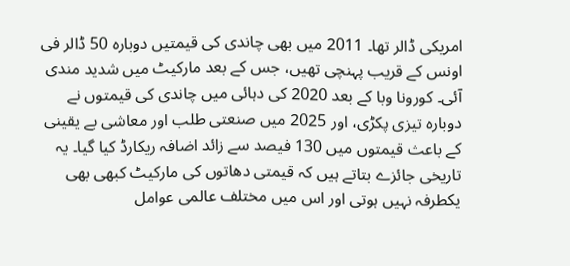امریکی ڈالر تھا۔ 2011 میں بھی چاندی کی قیمتیں دوبارہ 50 ڈالر فی اونس کے قریب پہنچی تھیں، جس کے بعد مارکیٹ میں شدید مندی آئی۔ کورونا وبا کے بعد 2020 کی دہائی میں چاندی کی قیمتوں نے دوبارہ تیزی پکڑی، اور 2025 میں صنعتی طلب اور معاشی بے یقینی کے باعث قیمتوں میں 130 فیصد سے زائد اضافہ ریکارڈ کیا گیا۔ یہ تاریخی جائزے بتاتے ہیں کہ قیمتی دھاتوں کی مارکیٹ کبھی بھی یکطرفہ نہیں ہوتی اور اس میں مختلف عالمی عوامل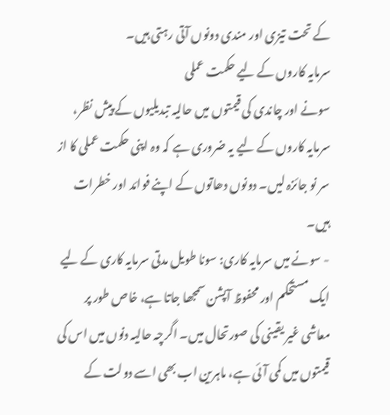کے تحت تیزی اور مندی دونوں آتی رہتی ہیں۔
سرمایہ کاروں کے لیے حکمت عملی
سونے اور چاندی کی قیمتوں میں حالیہ تبدیلیوں کے پیش نظر، سرمایہ کاروں کے لیے یہ ضروری ہے کہ وہ اپنی حکمت عملی کا از سر نو جائزہ لیں۔ دونوں دھاتوں کے اپنے فوائد اور خطرات ہیں۔
- سونے میں سرمایہ کاری: سونا طویل مدتی سرمایہ کاری کے لیے ایک مستحکم اور محفوظ آپشن سمجھا جاتا ہے، خاص طور پر معاشی غیر یقینی کی صورتحال میں۔ اگرچہ حالیہ دنوں میں اس کی قیمتوں میں کمی آئی ہے، ماہرین اب بھی اسے دولت کے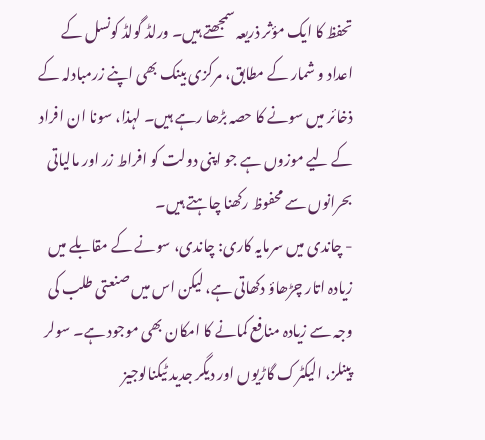تحفظ کا ایک مؤثر ذریعہ سمجھتے ہیں۔ ورلڈ گولڈ کونسل کے اعداد و شمار کے مطابق، مرکزی بینک بھی اپنے زرمبادلہ کے ذخائر میں سونے کا حصہ بڑھا رہے ہیں۔ لہذا، سونا ان افراد کے لیے موزوں ہے جو اپنی دولت کو افراط زر اور مالیاتی بحرانوں سے محفوظ رکھنا چاہتے ہیں۔
- چاندی میں سرمایہ کاری: چاندی، سونے کے مقابلے میں زیادہ اتار چڑھاؤ دکھاتی ہے، لیکن اس میں صنعتی طلب کی وجہ سے زیادہ منافع کمانے کا امکان بھی موجود ہے۔ سولر پینلز، الیکٹرک گاڑیوں اور دیگر جدید ٹیکنالوجیز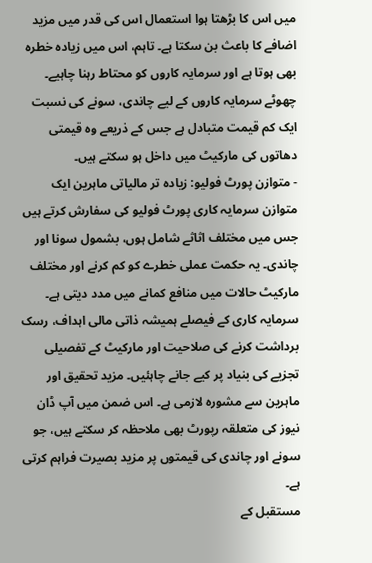میں اس کا بڑھتا ہوا استعمال اس کی قدر میں مزید اضافے کا باعث بن سکتا ہے۔ تاہم، اس میں زیادہ خطرہ بھی ہوتا ہے اور سرمایہ کاروں کو محتاط رہنا چاہیے۔ چھوٹے سرمایہ کاروں کے لیے چاندی، سونے کی نسبت ایک کم قیمت متبادل ہے جس کے ذریعے وہ قیمتی دھاتوں کی مارکیٹ میں داخل ہو سکتے ہیں۔
- متوازن پورٹ فولیو: زیادہ تر مالیاتی ماہرین ایک متوازن سرمایہ کاری پورٹ فولیو کی سفارش کرتے ہیں جس میں مختلف اثاثے شامل ہوں، بشمول سونا اور چاندی۔ یہ حکمت عملی خطرے کو کم کرنے اور مختلف مارکیٹ حالات میں منافع کمانے میں مدد دیتی ہے۔
سرمایہ کاری کے فیصلے ہمیشہ ذاتی مالی اہداف، رسک برداشت کرنے کی صلاحیت اور مارکیٹ کے تفصیلی تجزیے کی بنیاد پر کیے جانے چاہئیں۔ مزید تحقیق اور ماہرین سے مشورہ لازمی ہے۔ اس ضمن میں آپ ڈان نیوز کی متعلقہ رپورٹ بھی ملاحظہ کر سکتے ہیں، جو سونے اور چاندی کی قیمتوں پر مزید بصیرت فراہم کرتی ہے۔
مستقبل کے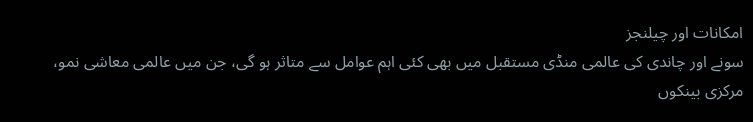امکانات اور چیلنجز
سونے اور چاندی کی عالمی منڈی مستقبل میں بھی کئی اہم عوامل سے متاثر ہو گی، جن میں عالمی معاشی نمو، مرکزی بینکوں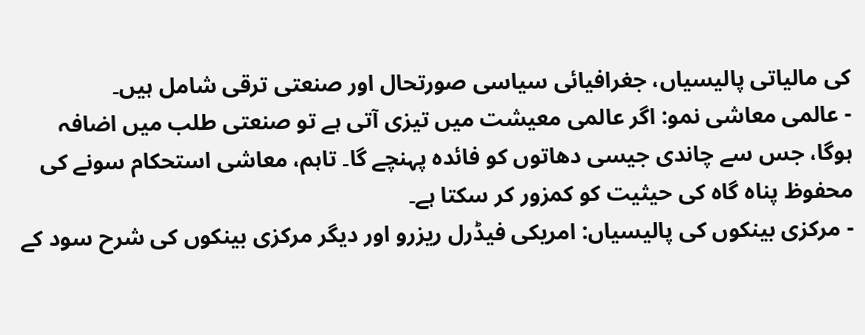کی مالیاتی پالیسیاں، جغرافیائی سیاسی صورتحال اور صنعتی ترقی شامل ہیں۔
- عالمی معاشی نمو: اگر عالمی معیشت میں تیزی آتی ہے تو صنعتی طلب میں اضافہ ہوگا، جس سے چاندی جیسی دھاتوں کو فائدہ پہنچے گا۔ تاہم، معاشی استحکام سونے کی محفوظ پناہ گاہ کی حیثیت کو کمزور کر سکتا ہے۔
- مرکزی بینکوں کی پالیسیاں: امریکی فیڈرل ریزرو اور دیگر مرکزی بینکوں کی شرح سود کے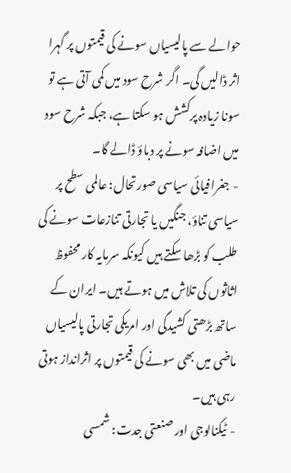حوالے سے پالیسیاں سونے کی قیمتوں پر گہرا اثر ڈالیں گی۔ اگر شرح سود میں کمی آتی ہے تو سونا زیادہ پرکشش ہو سکتا ہے، جبکہ شرح سود میں اضافہ سونے پر دباؤ ڈالے گا۔
- جغرافیائی سیاسی صورتحال: عالمی سطح پر سیاسی تناؤ، جنگیں یا تجارتی تنازعات سونے کی طلب کو بڑھا سکتے ہیں کیونکہ سرمایہ کار محفوظ اثاثوں کی تلاش میں ہوتے ہیں۔ ایران کے ساتھ بڑھتی کشیدگی اور امریکی تجارتی پالیسیاں ماضی میں بھی سونے کی قیمتوں پر اثرانداز ہوتی رہی ہیں۔
- ٹیکنالوجی اور صنعتی جدت: شمسی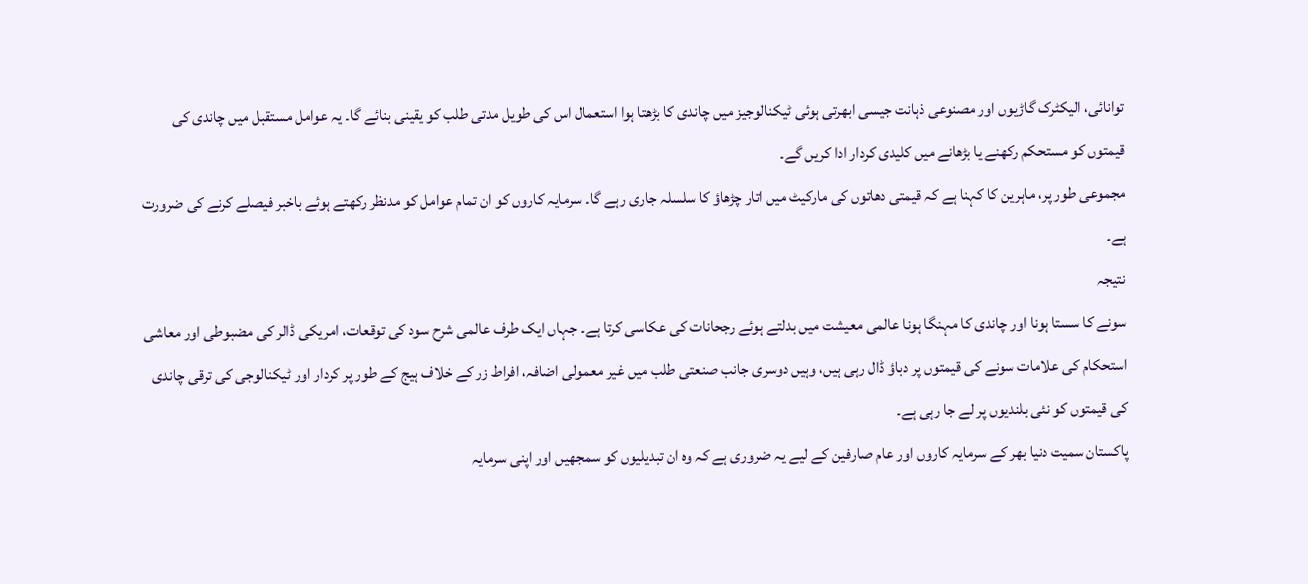توانائی، الیکٹرک گاڑیوں اور مصنوعی ذہانت جیسی ابھرتی ہوئی ٹیکنالوجیز میں چاندی کا بڑھتا ہوا استعمال اس کی طویل مدتی طلب کو یقینی بنائے گا۔ یہ عوامل مستقبل میں چاندی کی قیمتوں کو مستحکم رکھنے یا بڑھانے میں کلیدی کردار ادا کریں گے۔
مجموعی طور پر، ماہرین کا کہنا ہے کہ قیمتی دھاتوں کی مارکیٹ میں اتار چڑھاؤ کا سلسلہ جاری رہے گا۔ سرمایہ کاروں کو ان تمام عوامل کو مدنظر رکھتے ہوئے باخبر فیصلے کرنے کی ضرورت ہے۔
نتیجہ
سونے کا سستا ہونا اور چاندی کا مہنگا ہونا عالمی معیشت میں بدلتے ہوئے رجحانات کی عکاسی کرتا ہے۔ جہاں ایک طرف عالمی شرح سود کی توقعات، امریکی ڈالر کی مضبوطی اور معاشی استحکام کی علامات سونے کی قیمتوں پر دباؤ ڈال رہی ہیں، وہیں دوسری جانب صنعتی طلب میں غیر معمولی اضافہ، افراط زر کے خلاف ہیج کے طور پر کردار اور ٹیکنالوجی کی ترقی چاندی کی قیمتوں کو نئی بلندیوں پر لے جا رہی ہے۔
پاکستان سمیت دنیا بھر کے سرمایہ کاروں اور عام صارفین کے لیے یہ ضروری ہے کہ وہ ان تبدیلیوں کو سمجھیں اور اپنی سرمایہ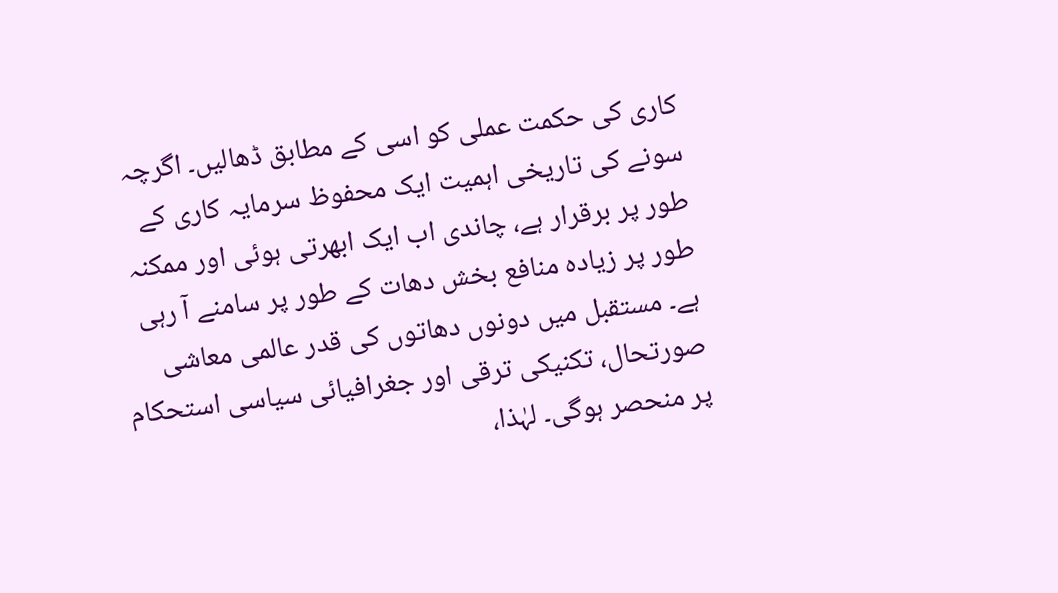کاری کی حکمت عملی کو اسی کے مطابق ڈھالیں۔ اگرچہ سونے کی تاریخی اہمیت ایک محفوظ سرمایہ کاری کے طور پر برقرار ہے، چاندی اب ایک ابھرتی ہوئی اور ممکنہ طور پر زیادہ منافع بخش دھات کے طور پر سامنے آ رہی ہے۔ مستقبل میں دونوں دھاتوں کی قدر عالمی معاشی صورتحال، تکنیکی ترقی اور جغرافیائی سیاسی استحکام پر منحصر ہوگی۔ لہٰذا،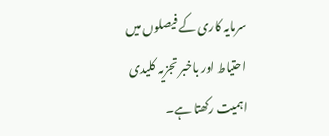سرمایہ کاری کے فیصلوں میں احتیاط اور باخبر تجزیہ کلیدی اہمیت رکھتا ہے۔